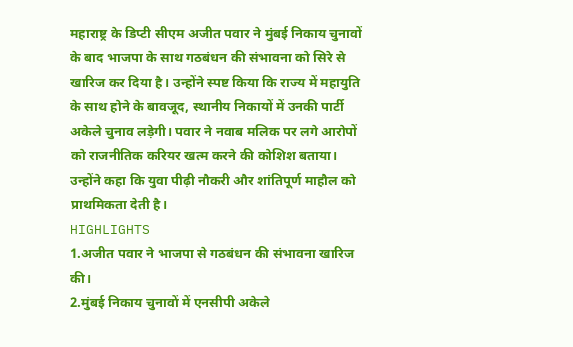महाराष्ट्र के डिप्टी सीएम अजीत पवार ने मुंबई निकाय चुनावों के बाद भाजपा के साथ गठबंधन की संभावना को सिरे से खारिज कर दिया है। उन्होंने स्पष्ट किया कि राज्य में महायुति के साथ होने के बावजूद, स्थानीय निकायों में उनकी पार्टी अकेले चुनाव लड़ेगी। पवार ने नवाब मलिक पर लगे आरोपों को राजनीतिक करियर खत्म करने की कोशिश बताया। उन्होंने कहा कि युवा पीढ़ी नौकरी और शांतिपूर्ण माहौल को प्राथमिकता देती है।
HIGHLIGHTS
1.अजीत पवार ने भाजपा से गठबंधन की संभावना खारिज की।
2.मुंबई निकाय चुनावों में एनसीपी अकेले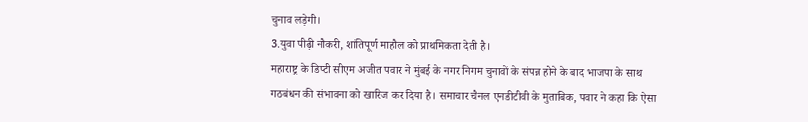चुनाव लड़ेगी।
3.युवा पीढ़ी नौकरी, शांतिपूर्ण माहौल को प्राथमिकता देती है।
महाराष्ट्र के डिप्टी सीएम अजीत पवार ने मुंबई के नगर निगम चुनावों के संपन्न होने के बाद भाजपा के साथ गठबंधन की संभावना को खारिज कर दिया है। समाचार चैनल एनडीटीवी के मुताबिक, पवार ने कहा कि ऐसा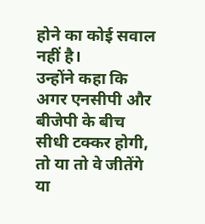होने का कोई सवाल नहीं है।
उन्होंने कहा कि अगर एनसीपी और बीजेपी के बीच सीधी टक्कर होगी, तो या तो वे जीतेंगे या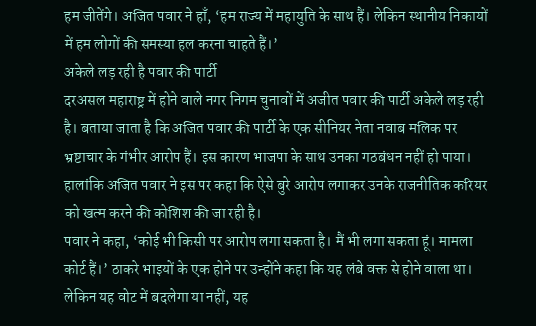हम जीतेंगे। अजित पवार ने हाँ, ‘हम राज्य में महायुति के साथ हैं। लेकिन स्थानीय निकायों में हम लोगों की समस्या हल करना चाहते हैं।’
अकेले लड़ रही है पवार की पार्टी
दरअसल महाराष्ट्र में होने वाले नगर निगम चुनावों में अजीत पवार की पार्टी अकेले लड़ रही है। बताया जाता है कि अजित पवार की पार्टी के एक सीनियर नेता नवाब मलिक पर भ्रष्टाचार के गंभीर आरोप हैं। इस कारण भाजपा के साथ उनका गठबंधन नहीं हो पाया। हालांकि अजित पवार ने इस पर कहा कि ऐसे बुरे आरोप लगाकर उनके राजनीतिक करियर को खत्म करने की कोशिश की जा रही है।
पवार ने कहा, ‘कोई भी किसी पर आरोप लगा सकता है। मैं भी लगा सकता हूं। मामला कोर्ट हैं।’ ठाकरे भाइयों के एक होने पर उन्होंने कहा कि यह लंबे वक्त से होने वाला था। लेकिन यह वोट में बदलेगा या नहीं, यह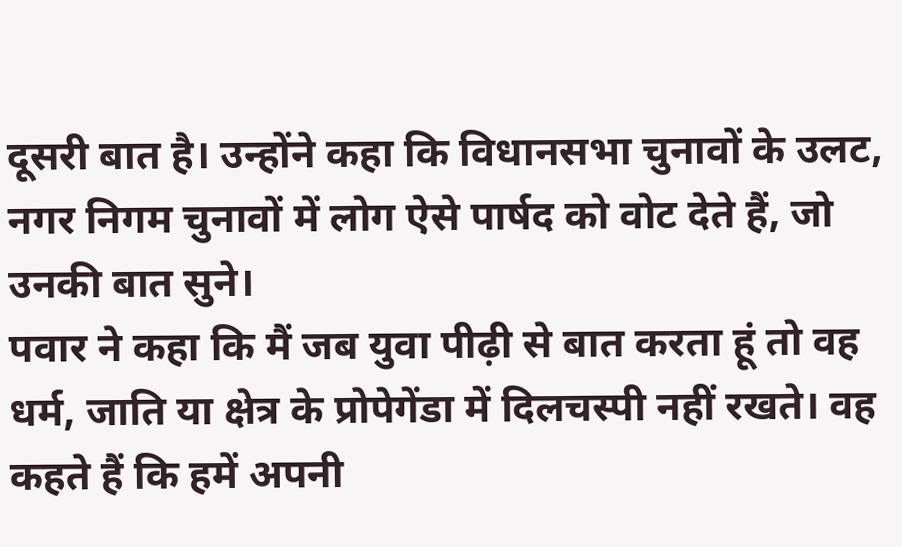दूसरी बात है। उन्होंने कहा कि विधानसभा चुनावों के उलट, नगर निगम चुनावों में लोग ऐसे पार्षद को वोट देते हैं, जो उनकी बात सुने।
पवार ने कहा कि मैं जब युवा पीढ़ी से बात करता हूं तो वह धर्म, जाति या क्षेत्र के प्रोपेगेंडा में दिलचस्पी नहीं रखते। वह कहते हैं कि हमें अपनी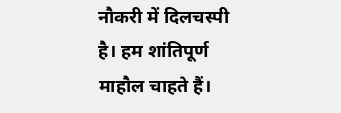नौकरी में दिलचस्पी है। हम शांतिपूर्ण माहौल चाहते हैं।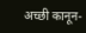अच्छी कानून-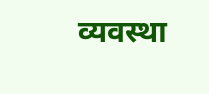व्यवस्था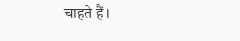चाहते हैं।